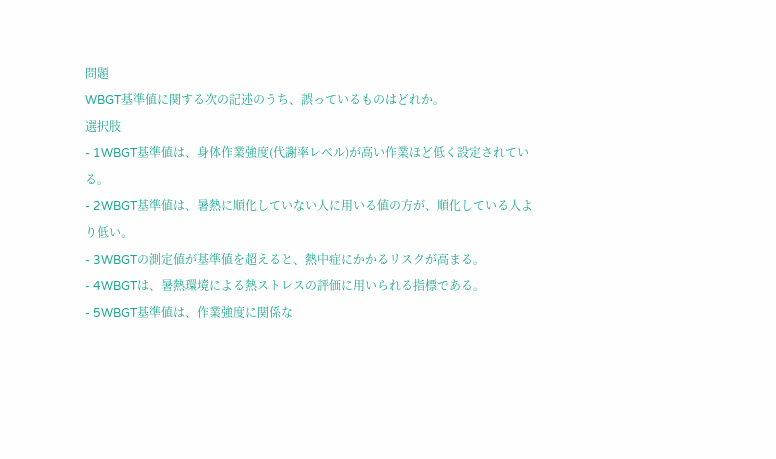問題
WBGT基準値に関する次の記述のうち、誤っているものはどれか。
選択肢
- 1WBGT基準値は、身体作業強度(代謝率レベル)が高い作業ほど低く設定されている。
- 2WBGT基準値は、暑熱に順化していない人に用いる値の方が、順化している人より低い。
- 3WBGTの測定値が基準値を超えると、熱中症にかかるリスクが高まる。
- 4WBGTは、暑熱環境による熱ストレスの評価に用いられる指標である。
- 5WBGT基準値は、作業強度に関係な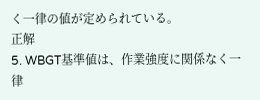く一律の値が定められている。
正解
5. WBGT基準値は、作業強度に関係なく一律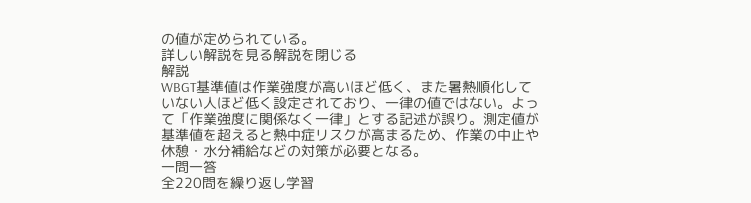の値が定められている。
詳しい解説を見る解説を閉じる
解説
WBGT基準値は作業強度が高いほど低く、また暑熱順化していない人ほど低く設定されており、一律の値ではない。よって「作業強度に関係なく一律」とする記述が誤り。測定値が基準値を超えると熱中症リスクが高まるため、作業の中止や休憩・水分補給などの対策が必要となる。
一問一答
全220問を繰り返し学習